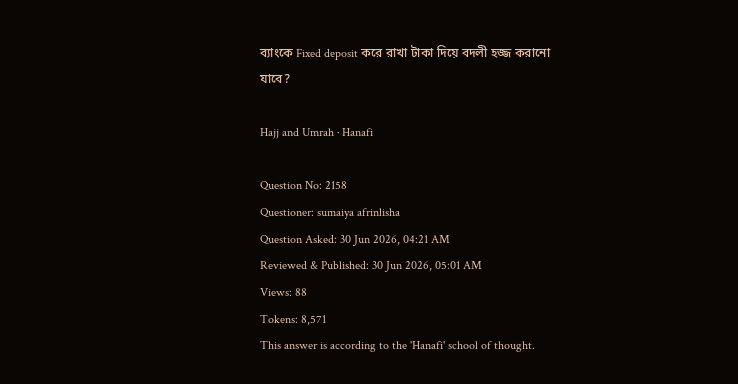ব্যাংকে Fixed deposit করে রাখা টাকা দিয়ে বদলী হজ্জ করানো যাবে?

Hajj and Umrah · Hanafi

Question No: 2158
Questioner: sumaiya afrinlisha
Question Asked: 30 Jun 2026, 04:21 AM
Reviewed & Published: 30 Jun 2026, 05:01 AM
Views: 88
Tokens: 8,571
This answer is according to the 'Hanafi' school of thought.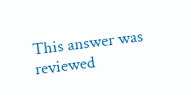This answer was reviewed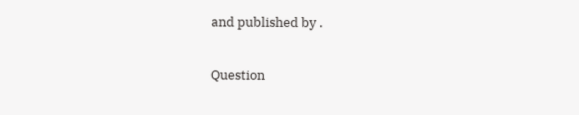and published by .

Question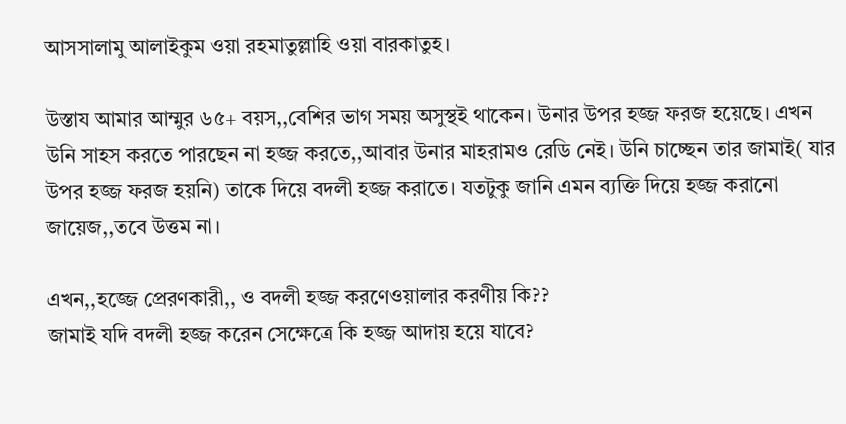আসসালামু আলাইকুম ওয়া রহমাতুল্লাহি ওয়া বারকাতুহ।

উস্তায আমার আম্মুর ৬৫+ বয়স,,বেশির ভাগ সময় অসুস্থই থাকেন। উনার উপর হজ্জ ফরজ হয়েছে। এখন উনি সাহস করতে পারছেন না হজ্জ করতে,,আবার উনার মাহরামও রেডি নেই। উনি চাচ্ছেন তার জামাই( যার উপর হজ্জ ফরজ হয়নি) তাকে দিয়ে বদলী হজ্জ করাতে। যতটুকু জানি এমন ব্যক্তি দিয়ে হজ্জ করানো জায়েজ,,তবে উত্তম না।

এখন,,হজ্জে প্রেরণকারী,, ও বদলী হজ্জ করণেওয়ালার করণীয় কি??
জামাই যদি বদলী হজ্জ করেন সেক্ষেত্রে কি হজ্জ আদায় হয়ে যাবে?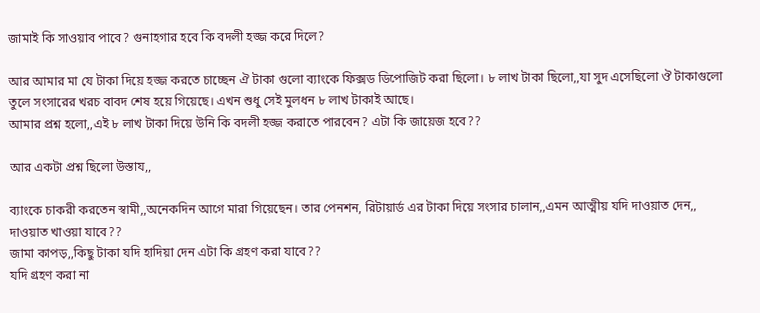জামাই কি সাওয়াব পাবে? গুনাহগার হবে কি বদলী হজ্জ করে দিলে?

আর আমার মা যে টাকা দিয়ে হজ্জ করতে চাচ্ছেন ঐ টাকা গুলো ব্যাংকে ফিক্সড ডিপোজিট করা ছিলো। ৮ লাখ টাকা ছিলো,,যা সুদ এসেছিলো ঔ টাকাগুলো তুলে সংসারের খরচ বাবদ শেষ হয়ে গিয়েছে। এখন শুধু সেই মুলধন ৮ লাখ টাকাই আছে।
আমার প্রশ্ন হলো,,এই ৮ লাখ টাকা দিয়ে উনি কি বদলী হজ্জ করাতে পারবেন? এটা কি জায়েজ হবে??

আর একটা প্রশ্ন ছিলো উস্তায,,

ব্যাংকে চাকরী করতেন স্বামী,,অনেকদিন আগে মারা গিয়েছেন। তার পেনশন, রিটায়ার্ড এর টাকা দিয়ে সংসার চালান,,এমন আত্মীয় যদি দাওয়াত দেন,, দাওয়াত খাওয়া যাবে??
জামা কাপড়,,কিছু টাকা যদি হাদিয়া দেন এটা কি গ্রহণ করা যাবে??
যদি গ্রহণ করা না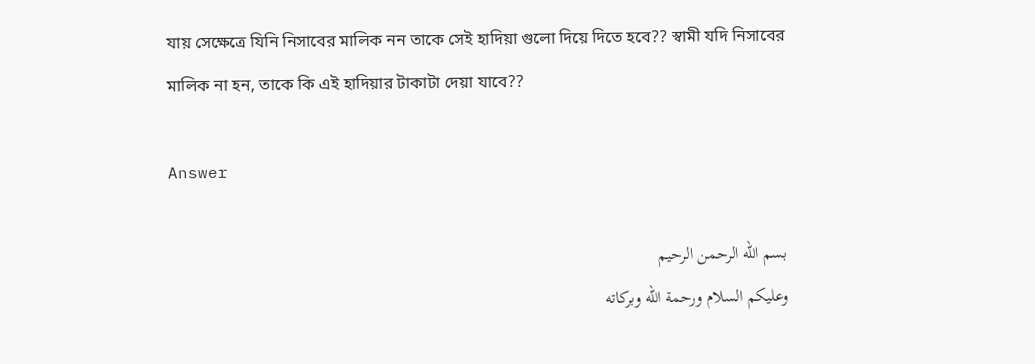যায় সেক্ষেত্রে যিনি নিসাবের মালিক নন তাকে সেই হাদিয়া গুলো দিয়ে দিতে হবে?? স্বামী যদি নিসাবের মালিক না হন, তাকে কি এই হাদিয়ার টাকাটা দেয়া যাবে??

Answer

بسم الله الرحمن الرحيم
وعليكم السلام ورحمة الله وبركاته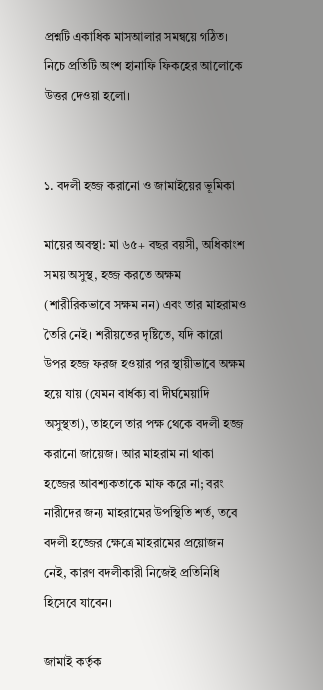প্রশ্নটি একাধিক মাসআলার সমন্বয়ে গঠিত। নিচে প্রতিটি অংশ হানাফি ফিকহের আলোকে উত্তর দেওয়া হলো।


১. বদলী হজ্জ করানো ও জামাইয়ের ভূমিকা

মায়ের অবস্থা: মা ৬৫+ বছর বয়সী, অধিকাংশ সময় অসুস্থ, হজ্জ করতে অক্ষম (শারীরিকভাবে সক্ষম নন) এবং তার মাহরামও তৈরি নেই। শরীয়তের দৃষ্টিতে, যদি কারো উপর হজ্জ ফরজ হওয়ার পর স্থায়ীভাবে অক্ষম হয়ে যায় (যেমন বার্ধক্য বা দীর্ঘমেয়াদি অসুস্থতা), তাহলে তার পক্ষ থেকে বদলী হজ্জ করানো জায়েজ। আর মাহরাম না থাকা হজ্জের আবশ্যকতাকে মাফ করে না; বরং নারীদের জন্য মাহরামের উপস্থিতি শর্ত, তবে বদলী হজ্জের ক্ষেত্রে মাহরামের প্রয়োজন নেই, কারণ বদলীকারী নিজেই প্রতিনিধি হিসেবে যাবেন।

জামাই কর্তৃক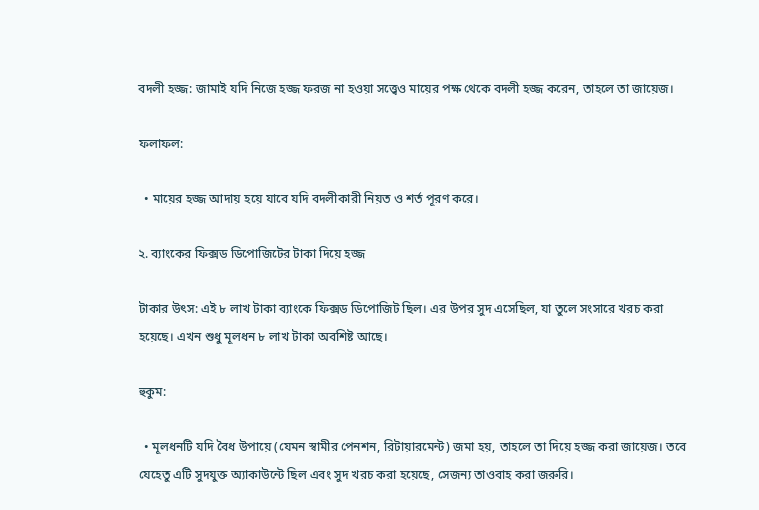বদলী হজ্জ: জামাই যদি নিজে হজ্জ ফরজ না হওয়া সত্ত্বেও মায়ের পক্ষ থেকে বদলী হজ্জ করেন, তাহলে তা জায়েজ।

ফলাফল:

  • মায়ের হজ্জ আদায় হয়ে যাবে যদি বদলীকারী নিয়ত ও শর্ত পূরণ করে।

২. ব্যাংকের ফিক্সড ডিপোজিটের টাকা দিয়ে হজ্জ

টাকার উৎস: এই ৮ লাখ টাকা ব্যাংকে ফিক্সড ডিপোজিট ছিল। এর উপর সুদ এসেছিল, যা তুলে সংসারে খরচ করা হয়েছে। এখন শুধু মূলধন ৮ লাখ টাকা অবশিষ্ট আছে।

হুকুম:

  • মূলধনটি যদি বৈধ উপায়ে (যেমন স্বামীর পেনশন, রিটায়ারমেন্ট) জমা হয়, তাহলে তা দিয়ে হজ্জ করা জায়েজ। তবে যেহেতু এটি সুদযুক্ত অ্যাকাউন্টে ছিল এবং সুদ খরচ করা হয়েছে, সেজন্য তাওবাহ করা জরুরি।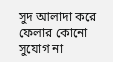সুদ আলাদা করে ফেলার কোনো সুযোগ না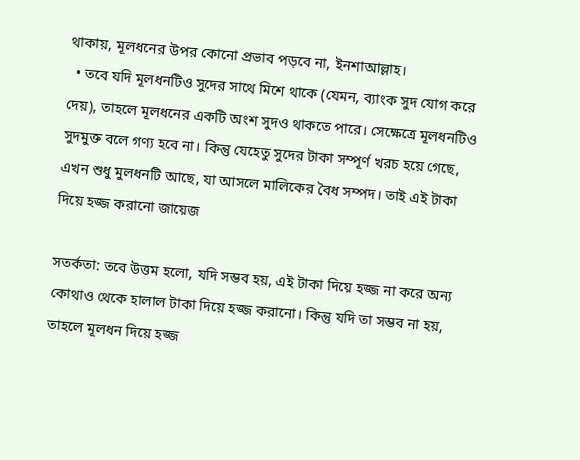থাকায়, মূলধনের উপর কোনো প্রভাব পড়বে না, ইনশাআল্লাহ।
  • তবে যদি মূলধনটিও সুদের সাথে মিশে থাকে (যেমন, ব্যাংক সুদ যোগ করে দেয়), তাহলে মূলধনের একটি অংশ সুদও থাকতে পারে। সেক্ষেত্রে মূলধনটিও সুদমুক্ত বলে গণ্য হবে না। কিন্তু যেহেতু সুদের টাকা সম্পূর্ণ খরচ হয়ে গেছে, এখন শুধু মুলধনটি আছে, যা আসলে মালিকের বৈধ সম্পদ। তাই এই টাকা দিয়ে হজ্জ করানো জায়েজ

সতর্কতা: তবে উত্তম হলো, যদি সম্ভব হয়, এই টাকা দিয়ে হজ্জ না করে অন্য কোথাও থেকে হালাল টাকা দিয়ে হজ্জ করানো। কিন্তু যদি তা সম্ভব না হয়, তাহলে মূলধন দিয়ে হজ্জ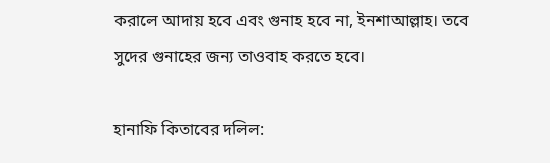করালে আদায় হবে এবং গুনাহ হবে না, ইনশাআল্লাহ। তবে সুদের গুনাহের জন্য তাওবাহ করতে হবে।

হানাফি কিতাবের দলিল: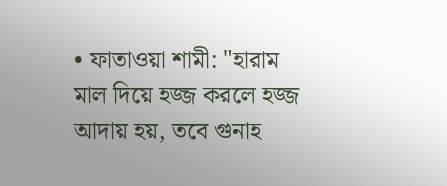• ফাতাওয়া শামী: "হারাম মাল দিয়ে হজ্জ করলে হজ্জ আদায় হয়, তবে গুনাহ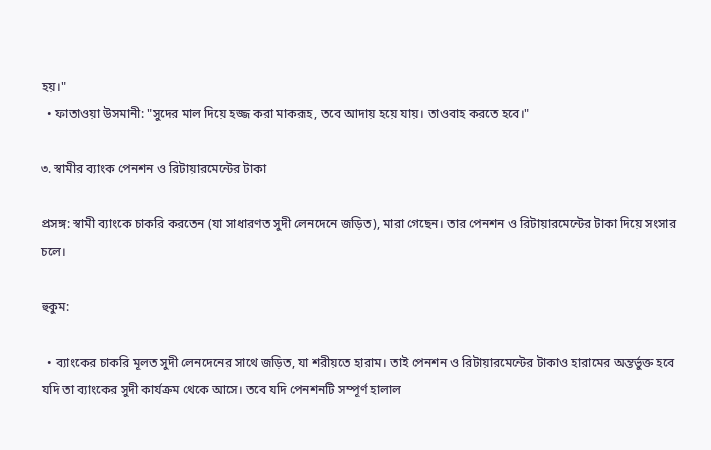হয়।"
  • ফাতাওয়া উসমানী: "সুদের মাল দিয়ে হজ্জ করা মাকরূহ, তবে আদায় হয়ে যায়। তাওবাহ করতে হবে।"

৩. স্বামীর ব্যাংক পেনশন ও রিটায়ারমেন্টের টাকা

প্রসঙ্গ: স্বামী ব্যাংকে চাকরি করতেন (যা সাধারণত সুদী লেনদেনে জড়িত), মারা গেছেন। তার পেনশন ও রিটায়ারমেন্টের টাকা দিয়ে সংসার চলে।

হুকুম:

  • ব্যাংকের চাকরি মূলত সুদী লেনদেনের সাথে জড়িত, যা শরীয়তে হারাম। তাই পেনশন ও রিটায়ারমেন্টের টাকাও হারামের অন্তর্ভুক্ত হবে যদি তা ব্যাংকের সুদী কার্যক্রম থেকে আসে। তবে যদি পেনশনটি সম্পূর্ণ হালাল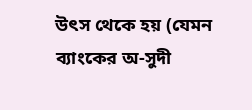উৎস থেকে হয় (যেমন ব্যাংকের অ-সুদী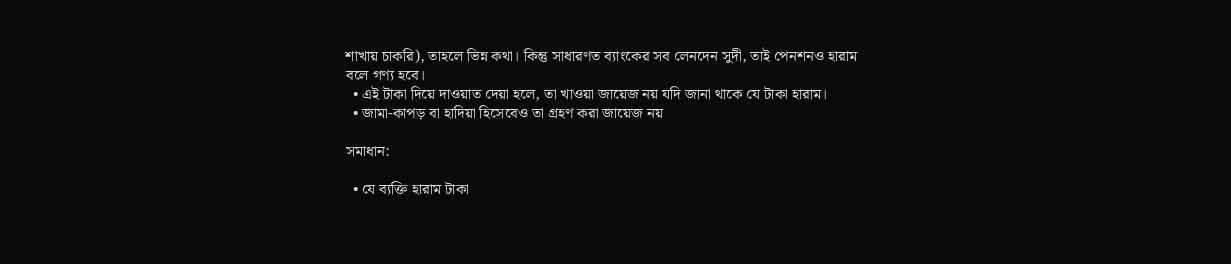শাখায় চাকরি), তাহলে ভিন্ন কথা। কিন্তু সাধারণত ব্যাংকের সব লেনদেন সুদী, তাই পেনশনও হারাম বলে গণ্য হবে।
  • এই টাকা দিয়ে দাওয়াত দেয়া হলে, তা খাওয়া জায়েজ নয় যদি জানা থাকে যে টাকা হারাম।
  • জামা-কাপড় বা হাদিয়া হিসেবেও তা গ্রহণ করা জায়েজ নয়

সমাধান:

  • যে ব্যক্তি হারাম টাকা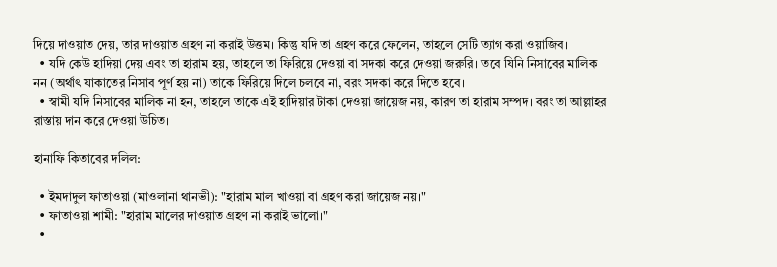দিয়ে দাওয়াত দেয়, তার দাওয়াত গ্রহণ না করাই উত্তম। কিন্তু যদি তা গ্রহণ করে ফেলেন, তাহলে সেটি ত্যাগ করা ওয়াজিব।
  • যদি কেউ হাদিয়া দেয় এবং তা হারাম হয়, তাহলে তা ফিরিয়ে দেওয়া বা সদকা করে দেওয়া জরুরি। তবে যিনি নিসাবের মালিক নন (অর্থাৎ যাকাতের নিসাব পূর্ণ হয় না) তাকে ফিরিয়ে দিলে চলবে না, বরং সদকা করে দিতে হবে।
  • স্বামী যদি নিসাবের মালিক না হন, তাহলে তাকে এই হাদিয়ার টাকা দেওয়া জায়েজ নয়, কারণ তা হারাম সম্পদ। বরং তা আল্লাহর রাস্তায় দান করে দেওয়া উচিত।

হানাফি কিতাবের দলিল:

  • ইমদাদুল ফাতাওয়া (মাওলানা থানভী): "হারাম মাল খাওয়া বা গ্রহণ করা জায়েজ নয়।"
  • ফাতাওয়া শামী: "হারাম মালের দাওয়াত গ্রহণ না করাই ভালো।"
  •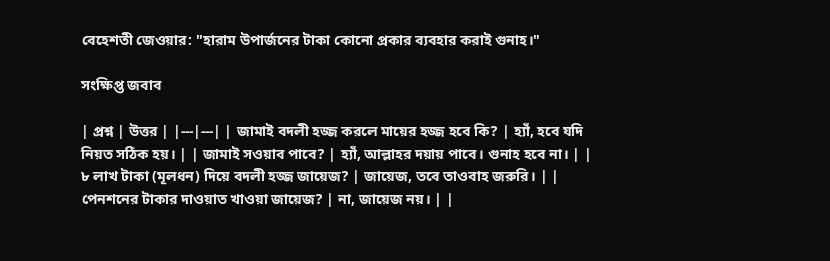বেহেশতী জেওয়ার: "হারাম উপার্জনের টাকা কোনো প্রকার ব্যবহার করাই গুনাহ।"

সংক্ষিপ্ত জবাব

| প্রশ্ন | উত্তর | |---|---| | জামাই বদলী হজ্জ করলে মায়ের হজ্জ হবে কি? | হ্যাঁ, হবে যদি নিয়ত সঠিক হয়। | | জামাই সওয়াব পাবে? | হ্যাঁ, আল্লাহর দয়ায় পাবে। গুনাহ হবে না। | | ৮ লাখ টাকা (মূলধন) দিয়ে বদলী হজ্জ জায়েজ? | জায়েজ, তবে তাওবাহ জরুরি। | | পেনশনের টাকার দাওয়াত খাওয়া জায়েজ? | না, জায়েজ নয়। | |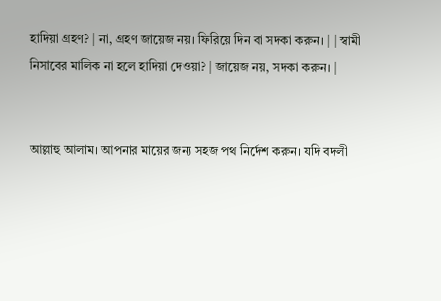হাদিয়া গ্রহণ? | না, গ্রহণ জায়েজ নয়। ফিরিয়ে দিন বা সদকা করুন। | | স্বামী নিসাবের মালিক না হলে হাদিয়া দেওয়া? | জায়েজ নয়, সদকা করুন। |


আল্লাহু আলাম। আপনার মায়ের জন্য সহজ পথ নির্দেশ করুন। যদি বদলী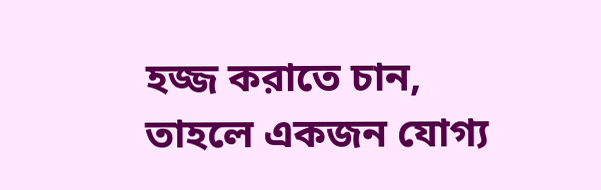হজ্জ করাতে চান, তাহলে একজন যোগ্য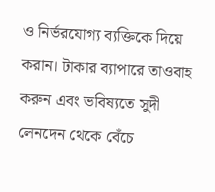ও নির্ভরযোগ্য ব্যক্তিকে দিয়ে করান। টাকার ব্যাপারে তাওবাহ করুন এবং ভবিষ্যতে সুদী লেনদেন থেকে বেঁচে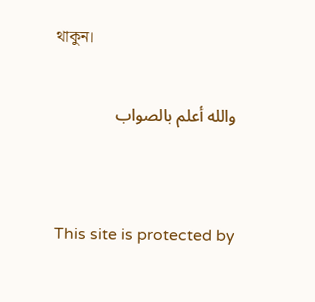থাকুন।

والله أعلم بالصواب


This site is protected by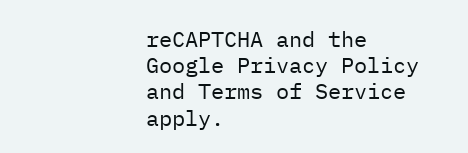reCAPTCHA and the Google Privacy Policy and Terms of Service apply.